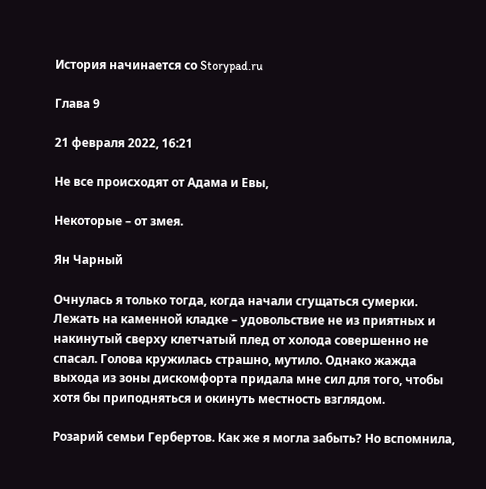История начинается со Storypad.ru

Глава 9

21 февраля 2022, 16:21

Не все происходят от Адама и Евы,

Некоторые – от змея.

Ян Чарный

Очнулась я только тогда, когда начали сгущаться сумерки. Лежать на каменной кладке – удовольствие не из приятных и накинутый сверху клетчатый плед от холода совершенно не спасал. Голова кружилась страшно, мутило. Однако жажда выхода из зоны дискомфорта придала мне сил для того, чтобы хотя бы приподняться и окинуть местность взглядом.

Розарий семьи Гербертов. Как же я могла забыть? Но вспомнила,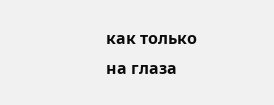как только на глаза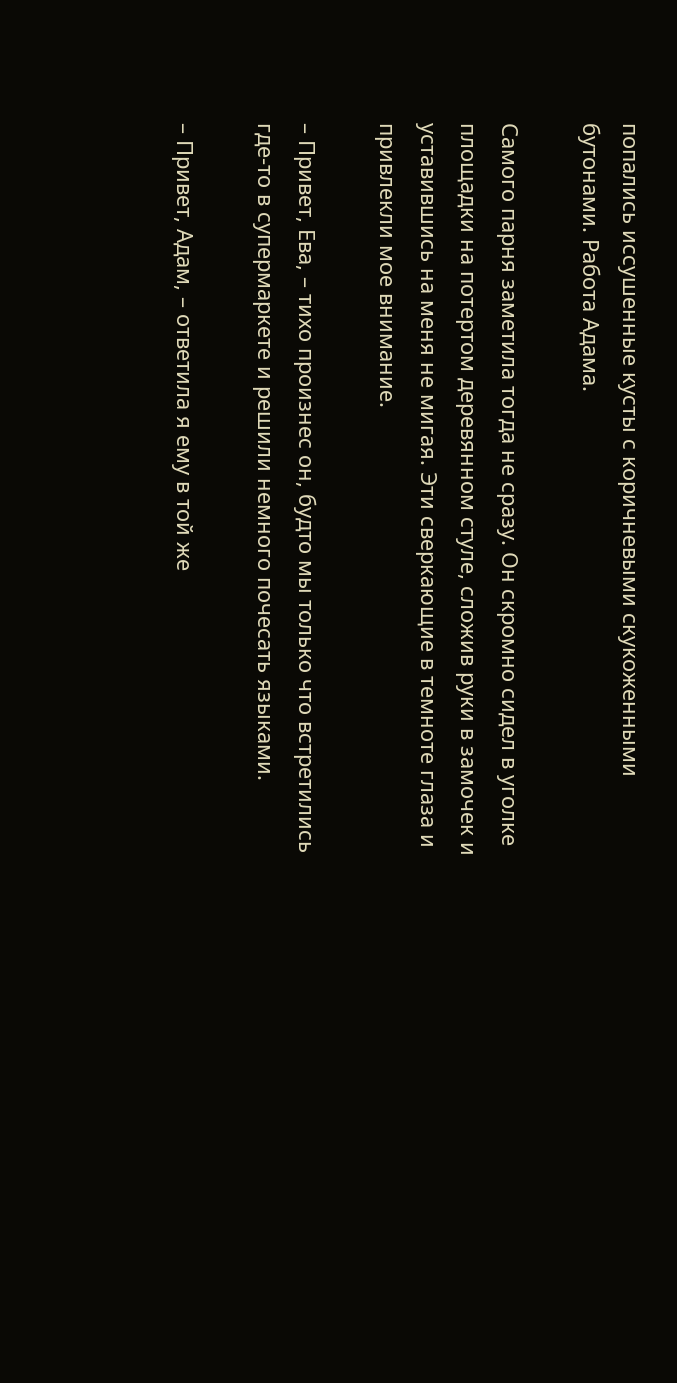попались иссушенные кусты с коричневыми скукоженными бутонами. Работа Адама.

Самого парня заметила тогда не сразу. Он скромно сидел в уголке площадки на потертом деревянном стуле, сложив руки в замочек и уставившись на меня не мигая. Эти сверкающие в темноте глаза и привлекли мое внимание.

– Привет, Ева, – тихо произнес он, будто мы только что встретились где-то в супермаркете и решили немного почесать языками.

– Привет, Адам, – ответила я ему в той же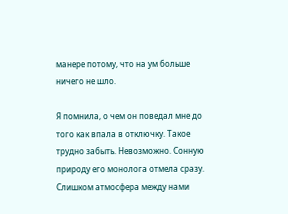манере потому, что на ум больше ничего не шло.

Я помнила, о чем он поведал мне до того как впала в отключку. Такое трудно забыть. Невозможно. Сонную природу его монолога отмела сразу. Слишком атмосфера между нами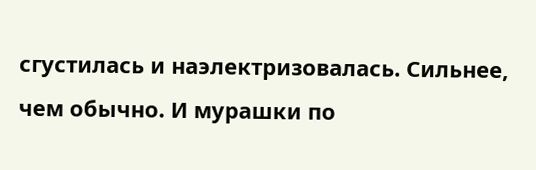сгустилась и наэлектризовалась. Сильнее, чем обычно. И мурашки по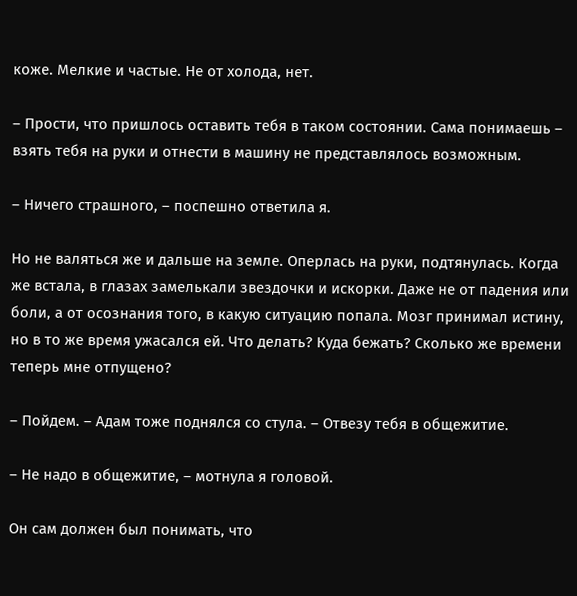коже. Мелкие и частые. Не от холода, нет.

– Прости, что пришлось оставить тебя в таком состоянии. Сама понимаешь – взять тебя на руки и отнести в машину не представлялось возможным.

– Ничего страшного, – поспешно ответила я.

Но не валяться же и дальше на земле. Оперлась на руки, подтянулась. Когда же встала, в глазах замелькали звездочки и искорки. Даже не от падения или боли, а от осознания того, в какую ситуацию попала. Мозг принимал истину, но в то же время ужасался ей. Что делать? Куда бежать? Сколько же времени теперь мне отпущено?

– Пойдем. – Адам тоже поднялся со стула. – Отвезу тебя в общежитие.

– Не надо в общежитие, – мотнула я головой.

Он сам должен был понимать, что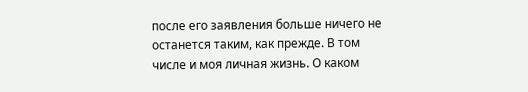после его заявления больше ничего не останется таким, как прежде. В том числе и моя личная жизнь. О каком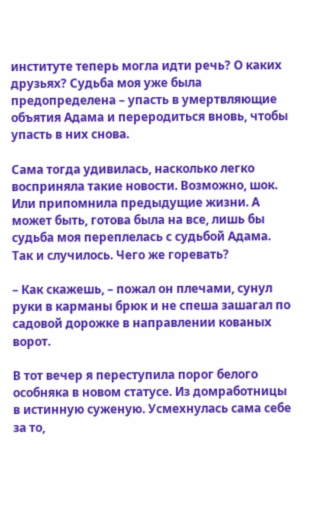институте теперь могла идти речь? О каких друзьях? Судьба моя уже была предопределена – упасть в умертвляющие объятия Адама и переродиться вновь, чтобы упасть в них снова.

Сама тогда удивилась, насколько легко восприняла такие новости. Возможно, шок. Или припомнила предыдущие жизни. А может быть, готова была на все, лишь бы судьба моя переплелась с судьбой Адама. Так и случилось. Чего же горевать?

– Как скажешь, – пожал он плечами, сунул руки в карманы брюк и не спеша зашагал по садовой дорожке в направлении кованых ворот.

В тот вечер я переступила порог белого особняка в новом статусе. Из домработницы в истинную суженую. Усмехнулась сама себе за то,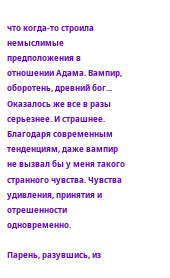что когда-то строила немыслимые предположения в отношении Адама. Вампир, оборотень, древний бог... Оказалось же все в разы серьезнее. И страшнее. Благодаря современным тенденциям, даже вампир не вызвал бы у меня такого странного чувства. Чувства удивления, принятия и отрешенности одновременно.

Парень, разувшись, из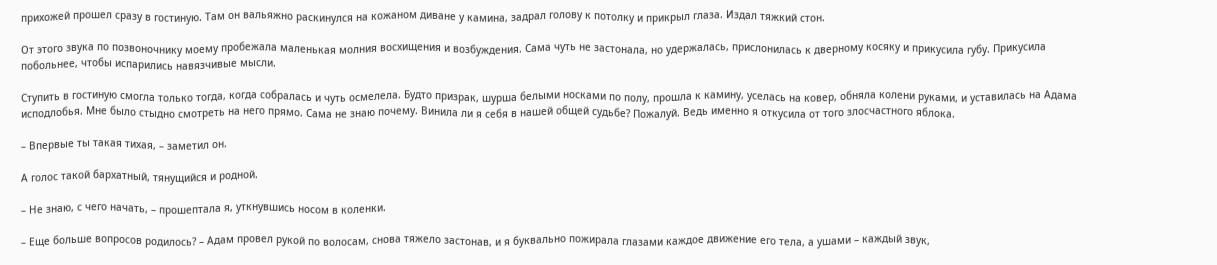прихожей прошел сразу в гостиную. Там он вальяжно раскинулся на кожаном диване у камина, задрал голову к потолку и прикрыл глаза. Издал тяжкий стон.

От этого звука по позвоночнику моему пробежала маленькая молния восхищения и возбуждения. Сама чуть не застонала, но удержалась, прислонилась к дверному косяку и прикусила губу. Прикусила побольнее, чтобы испарились навязчивые мысли.

Ступить в гостиную смогла только тогда, когда собралась и чуть осмелела. Будто призрак, шурша белыми носками по полу, прошла к камину, уселась на ковер, обняла колени руками, и уставилась на Адама исподлобья. Мне было стыдно смотреть на него прямо. Сама не знаю почему. Винила ли я себя в нашей общей судьбе? Пожалуй. Ведь именно я откусила от того злосчастного яблока.

– Впервые ты такая тихая, – заметил он.

А голос такой бархатный, тянущийся и родной.

– Не знаю, с чего начать, – прошептала я, уткнувшись носом в коленки.

– Еще больше вопросов родилось? – Адам провел рукой по волосам, снова тяжело застонав, и я буквально пожирала глазами каждое движение его тела, а ушами – каждый звук,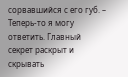сорвавшийся с его губ. – Теперь-то я могу ответить. Главный секрет раскрыт и скрывать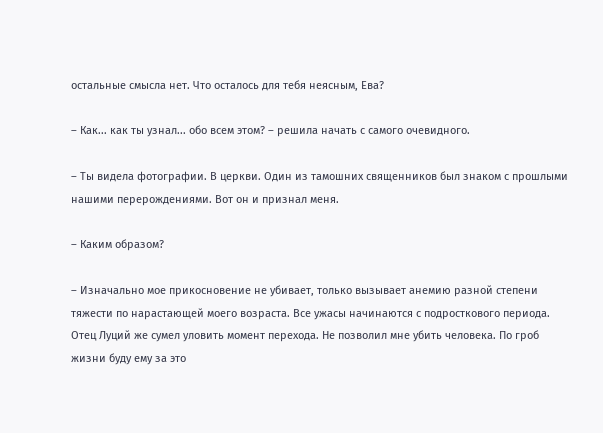остальные смысла нет. Что осталось для тебя неясным, Ева?

– Как... как ты узнал... обо всем этом? – решила начать с самого очевидного.

– Ты видела фотографии. В церкви. Один из тамошних священников был знаком с прошлыми нашими перерождениями. Вот он и признал меня.

– Каким образом?

– Изначально мое прикосновение не убивает, только вызывает анемию разной степени тяжести по нарастающей моего возраста. Все ужасы начинаются с подросткового периода. Отец Луций же сумел уловить момент перехода. Не позволил мне убить человека. По гроб жизни буду ему за это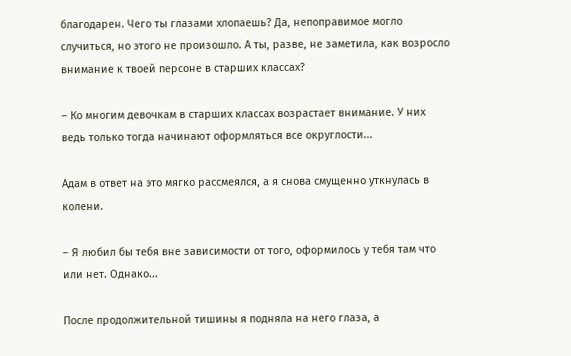благодарен. Чего ты глазами хлопаешь? Да, непоправимое могло случиться, но этого не произошло. А ты, разве, не заметила, как возросло внимание к твоей персоне в старших классах?

– Ко многим девочкам в старших классах возрастает внимание. У них ведь только тогда начинают оформляться все округлости...

Адам в ответ на это мягко рассмеялся, а я снова смущенно уткнулась в колени.

– Я любил бы тебя вне зависимости от того, оформилось у тебя там что или нет. Однако...

После продолжительной тишины я подняла на него глаза, а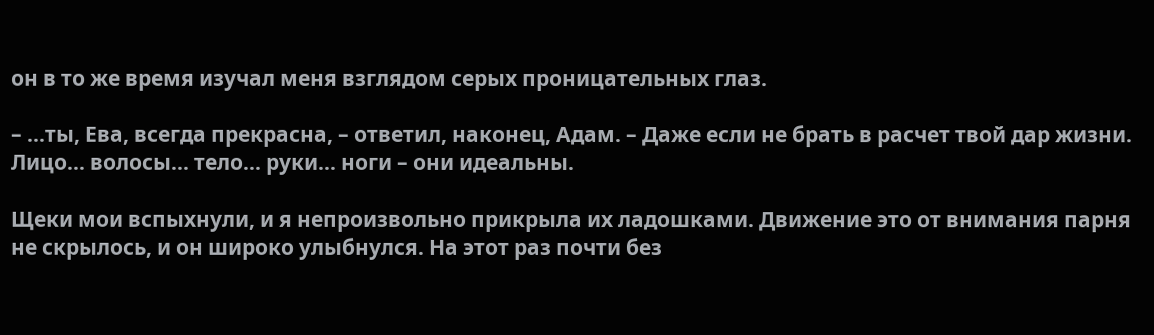он в то же время изучал меня взглядом серых проницательных глаз.

– ...ты, Ева, всегда прекрасна, – ответил, наконец, Адам. – Даже если не брать в расчет твой дар жизни. Лицо... волосы... тело... руки... ноги – они идеальны.

Щеки мои вспыхнули, и я непроизвольно прикрыла их ладошками. Движение это от внимания парня не скрылось, и он широко улыбнулся. На этот раз почти без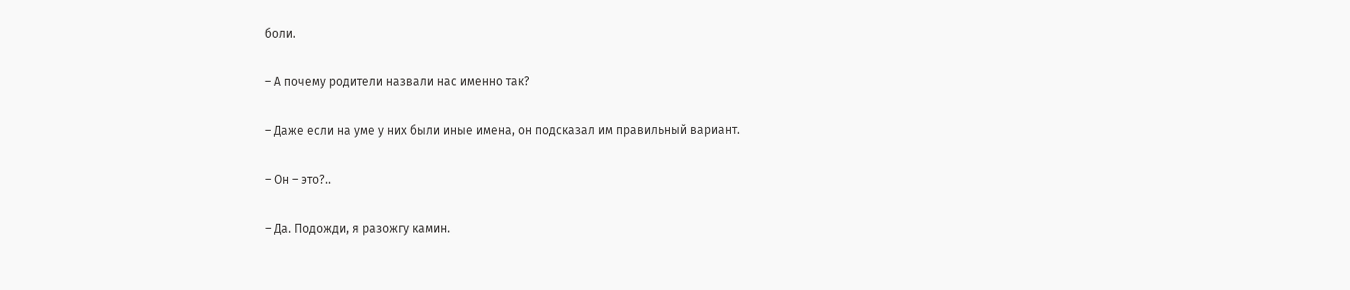боли.

– А почему родители назвали нас именно так?

– Даже если на уме у них были иные имена, он подсказал им правильный вариант.

– Он – это?..

– Да. Подожди, я разожгу камин.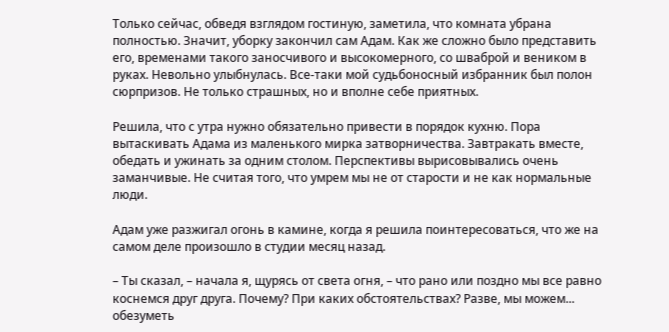Только сейчас, обведя взглядом гостиную, заметила, что комната убрана полностью. Значит, уборку закончил сам Адам. Как же сложно было представить его, временами такого заносчивого и высокомерного, со шваброй и веником в руках. Невольно улыбнулась. Все-таки мой судьбоносный избранник был полон сюрпризов. Не только страшных, но и вполне себе приятных.

Решила, что с утра нужно обязательно привести в порядок кухню. Пора вытаскивать Адама из маленького мирка затворничества. Завтракать вместе, обедать и ужинать за одним столом. Перспективы вырисовывались очень заманчивые. Не считая того, что умрем мы не от старости и не как нормальные люди.

Адам уже разжигал огонь в камине, когда я решила поинтересоваться, что же на самом деле произошло в студии месяц назад.

– Ты сказал, – начала я, щурясь от света огня, – что рано или поздно мы все равно коснемся друг друга. Почему? При каких обстоятельствах? Разве, мы можем... обезуметь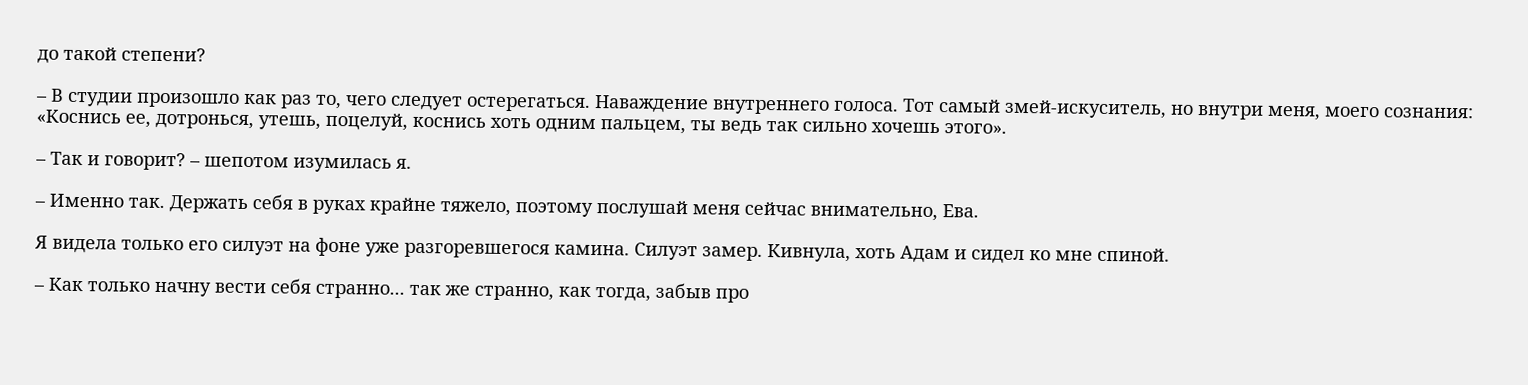до такой степени?

– В студии произошло как раз то, чего следует остерегаться. Наваждение внутреннего голоса. Тот самый змей-искуситель, но внутри меня, моего сознания: «Коснись ее, дотронься, утешь, поцелуй, коснись хоть одним пальцем, ты ведь так сильно хочешь этого».

– Так и говорит? – шепотом изумилась я.

– Именно так. Держать себя в руках крайне тяжело, поэтому послушай меня сейчас внимательно, Ева.

Я видела только его силуэт на фоне уже разгоревшегося камина. Силуэт замер. Кивнула, хоть Адам и сидел ко мне спиной.

– Как только начну вести себя странно... так же странно, как тогда, забыв про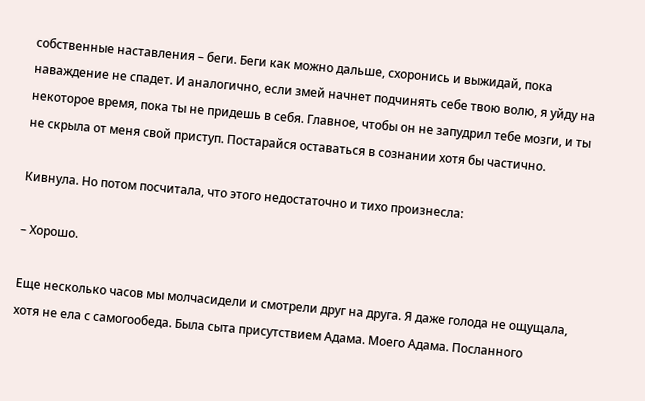собственные наставления – беги. Беги как можно дальше, схоронись и выжидай, пока наваждение не спадет. И аналогично, если змей начнет подчинять себе твою волю, я уйду на некоторое время, пока ты не придешь в себя. Главное, чтобы он не запудрил тебе мозги, и ты не скрыла от меня свой приступ. Постарайся оставаться в сознании хотя бы частично.

Кивнула. Но потом посчитала, что этого недостаточно и тихо произнесла:

– Хорошо.

Еще несколько часов мы молчасидели и смотрели друг на друга. Я даже голода не ощущала, хотя не ела с самогообеда. Была сыта присутствием Адама. Моего Адама. Посланного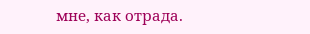мне, как отрада.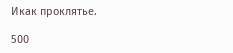Икак проклятье.

500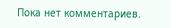Пока нет комментариев.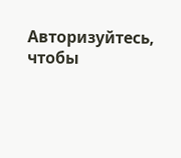Авторизуйтесь, чтобы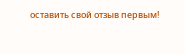оставить свой отзыв первым!